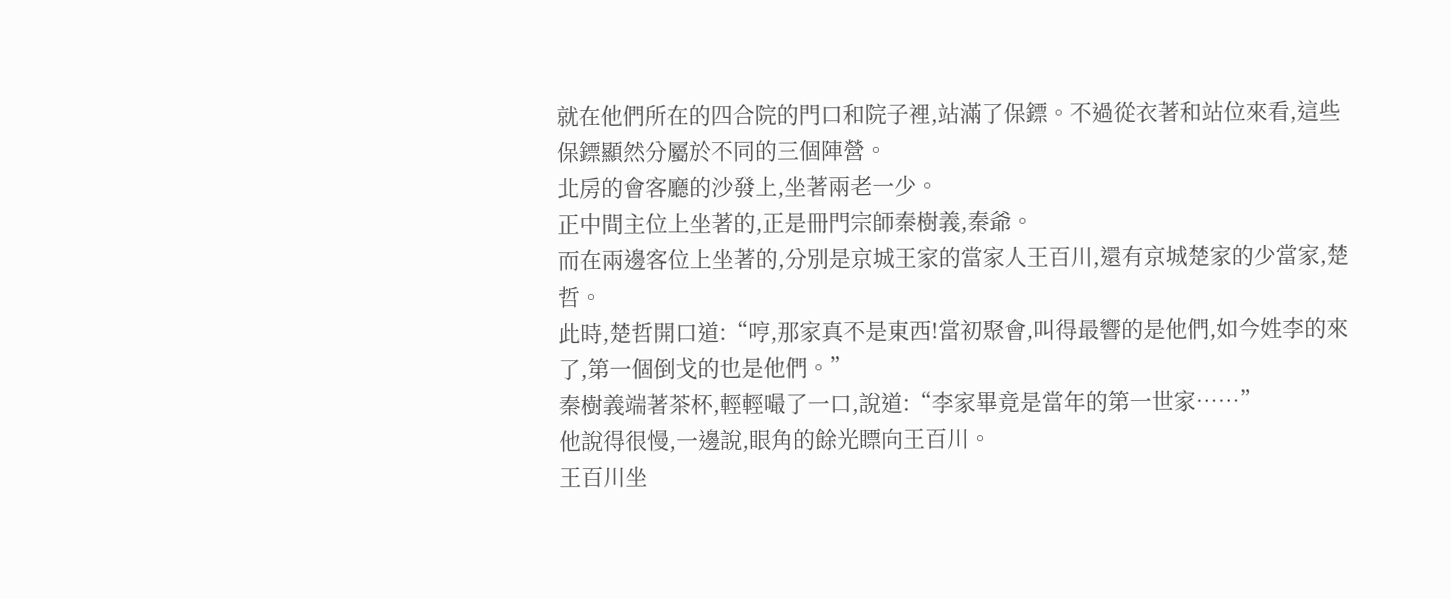就在他們所在的四合院的門口和院子裡,站滿了保鏢。不過從衣著和站位來看,這些保鏢顯然分屬於不同的三個陣營。
北房的會客廳的沙發上,坐著兩老一少。
正中間主位上坐著的,正是冊門宗師秦樹義,秦爺。
而在兩邊客位上坐著的,分別是京城王家的當家人王百川,還有京城楚家的少當家,楚哲。
此時,楚哲開口道:“哼,那家真不是東西!當初聚會,叫得最響的是他們,如今姓李的來了,第一個倒戈的也是他們。”
秦樹義端著茶杯,輕輕嘬了一口,說道:“李家畢竟是當年的第一世家……”
他說得很慢,一邊說,眼角的餘光瞟向王百川。
王百川坐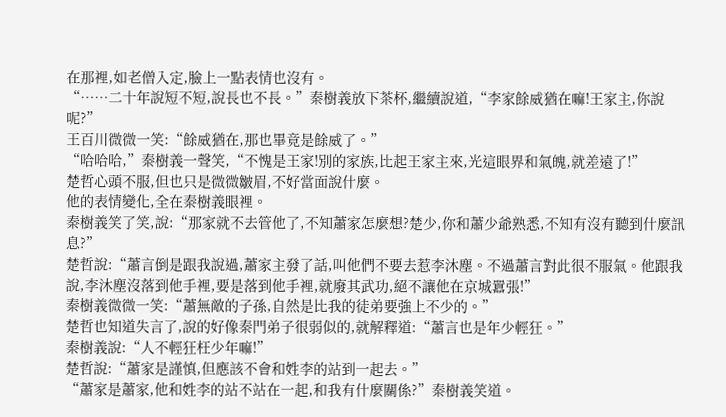在那裡,如老僧入定,臉上一點表情也沒有。
“……二十年說短不短,說長也不長。”秦樹義放下茶杯,繼續說道,“李家餘威猶在嘛!王家主,你說呢?”
王百川微微一笑:“餘威猶在,那也畢竟是餘威了。”
“哈哈哈,”秦樹義一聲笑,“不愧是王家!別的家族,比起王家主來,光這眼界和氣魄,就差遠了!”
楚哲心頭不服,但也只是微微皺眉,不好當面說什麼。
他的表情變化,全在秦樹義眼裡。
秦樹義笑了笑,說:“那家就不去管他了,不知蕭家怎麼想?楚少,你和蕭少爺熟悉,不知有沒有聽到什麼訊息?”
楚哲說:“蕭言倒是跟我說過,蕭家主發了話,叫他們不要去惹李沐塵。不過蕭言對此很不服氣。他跟我說,李沐塵沒落到他手裡,要是落到他手裡,就廢其武功,絕不讓他在京城囂張!”
秦樹義微微一笑:“蕭無敵的子孫,自然是比我的徒弟要強上不少的。”
楚哲也知道失言了,說的好像秦門弟子很弱似的,就解釋道:“蕭言也是年少輕狂。”
秦樹義說:“人不輕狂枉少年嘛!”
楚哲說:“蕭家是謹慎,但應該不會和姓李的站到一起去。”
“蕭家是蕭家,他和姓李的站不站在一起,和我有什麼關係?”秦樹義笑道。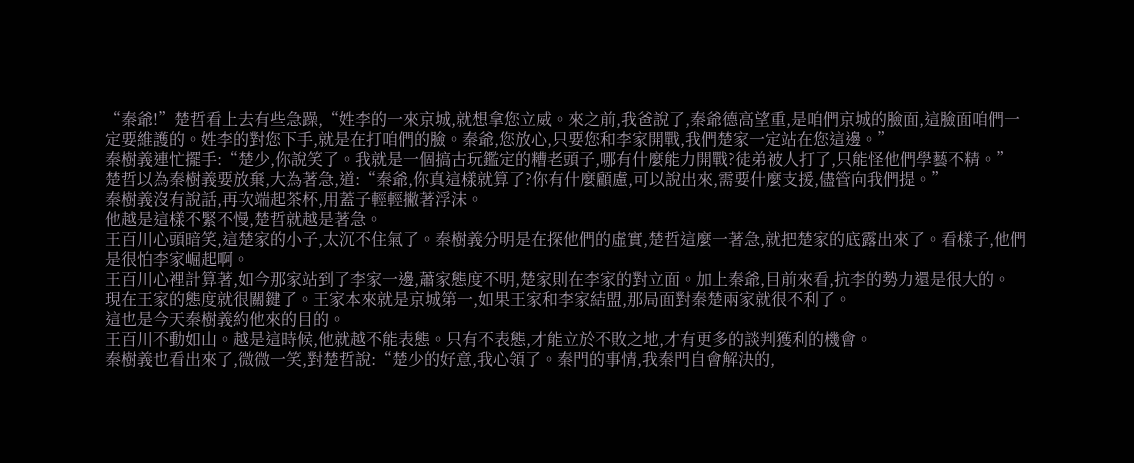“秦爺!”楚哲看上去有些急躁,“姓李的一來京城,就想拿您立威。來之前,我爸說了,秦爺德高望重,是咱們京城的臉面,這臉面咱們一定要維護的。姓李的對您下手,就是在打咱們的臉。秦爺,您放心,只要您和李家開戰,我們楚家一定站在您這邊。”
秦樹義連忙擺手:“楚少,你說笑了。我就是一個搞古玩鑑定的糟老頭子,哪有什麼能力開戰?徒弟被人打了,只能怪他們學藝不精。”
楚哲以為秦樹義要放棄,大為著急,道:“秦爺,你真這樣就算了?你有什麼顧慮,可以說出來,需要什麼支援,儘管向我們提。”
秦樹義沒有說話,再次端起茶杯,用蓋子輕輕撇著浮沫。
他越是這樣不緊不慢,楚哲就越是著急。
王百川心頭暗笑,這楚家的小子,太沉不住氣了。秦樹義分明是在探他們的虛實,楚哲這麼一著急,就把楚家的底露出來了。看樣子,他們是很怕李家崛起啊。
王百川心裡計算著,如今那家站到了李家一邊,蕭家態度不明,楚家則在李家的對立面。加上秦爺,目前來看,抗李的勢力還是很大的。
現在王家的態度就很關鍵了。王家本來就是京城第一,如果王家和李家結盟,那局面對秦楚兩家就很不利了。
這也是今天秦樹義約他來的目的。
王百川不動如山。越是這時候,他就越不能表態。只有不表態,才能立於不敗之地,才有更多的談判獲利的機會。
秦樹義也看出來了,微微一笑,對楚哲說:“楚少的好意,我心領了。秦門的事情,我秦門自會解決的,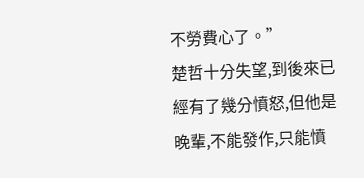不勞費心了。”
楚哲十分失望,到後來已經有了幾分憤怒,但他是晚輩,不能發作,只能憤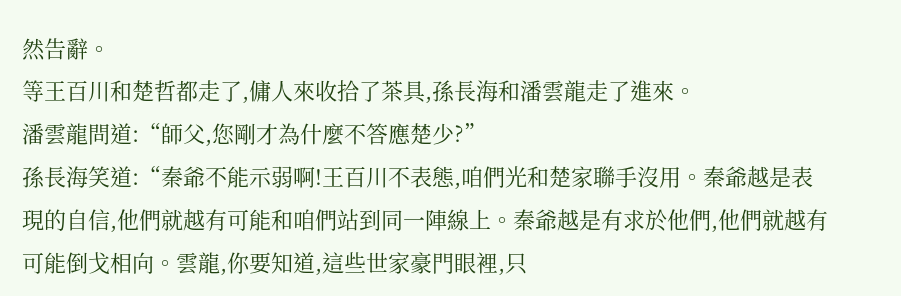然告辭。
等王百川和楚哲都走了,傭人來收拾了茶具,孫長海和潘雲龍走了進來。
潘雲龍問道:“師父,您剛才為什麼不答應楚少?”
孫長海笑道:“秦爺不能示弱啊!王百川不表態,咱們光和楚家聯手沒用。秦爺越是表現的自信,他們就越有可能和咱們站到同一陣線上。秦爺越是有求於他們,他們就越有可能倒戈相向。雲龍,你要知道,這些世家豪門眼裡,只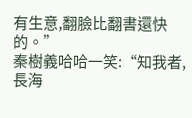有生意,翻臉比翻書還快的。”
秦樹義哈哈一笑:“知我者,長海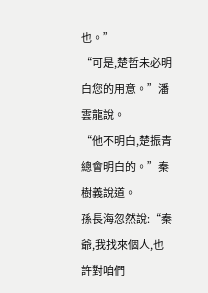也。”
“可是,楚哲未必明白您的用意。”潘雲龍說。
“他不明白,楚振青總會明白的。”秦樹義說道。
孫長海忽然說:“秦爺,我找來個人,也許對咱們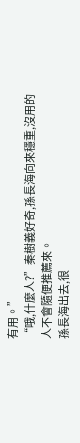有用。”
“哦,什麼人?”秦樹義好奇,孫長海向來穩重,沒用的人不會隨便推薦來。
孫長海出去,很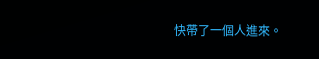快帶了一個人進來。